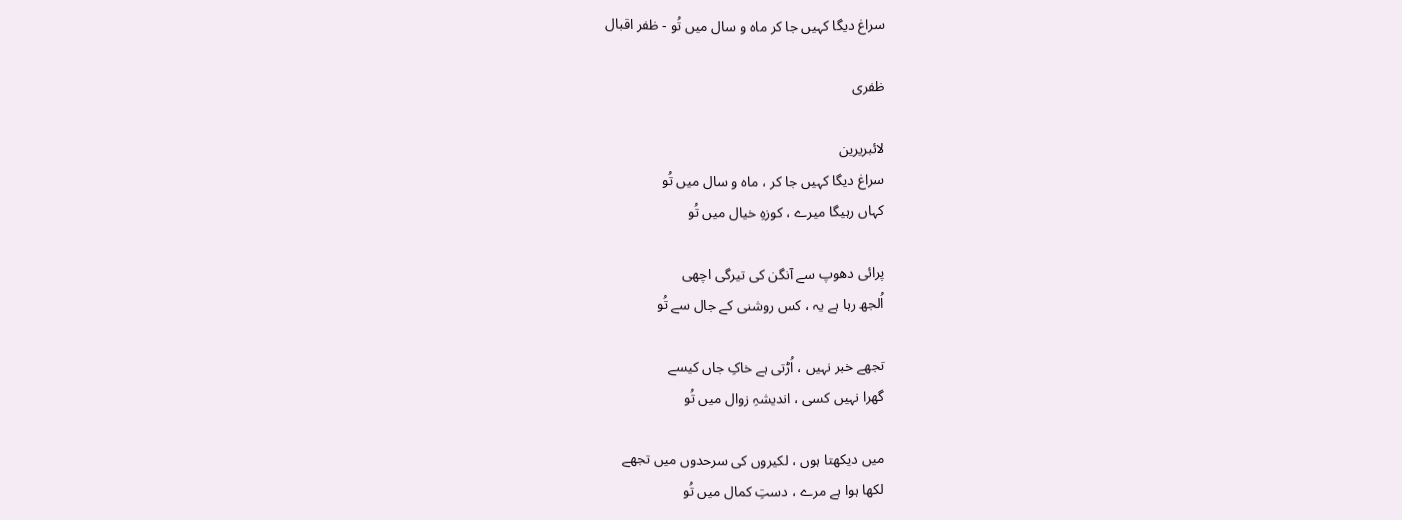سراغ دیگا کہیں جا کر ماہ و سال میں تُو - ظفر اقبال

ظفری

لائبریرین
سراغ دیگا کہیں جا کر ، ماہ و سال میں تُو
کہاں رہیگا میرے ، کوزہِ خیال میں تُو

پرائی دھوپ سے آنگن کی تیرگی اچھی
اُلجھ رہا ہے یہ ، کس روشنی کے جال سے تُو

تجھے خبر نہیں ، اُڑتی ہے خاکِ جاں کیسے
گھرا نہیں کسی ، اندیشہِ زوال میں تُو

میں دیکھتا ہوں ، لکیروں کی سرحدوں میں تجھے
لکھا ہوا ہے مرے ، دستِ کمال میں تُو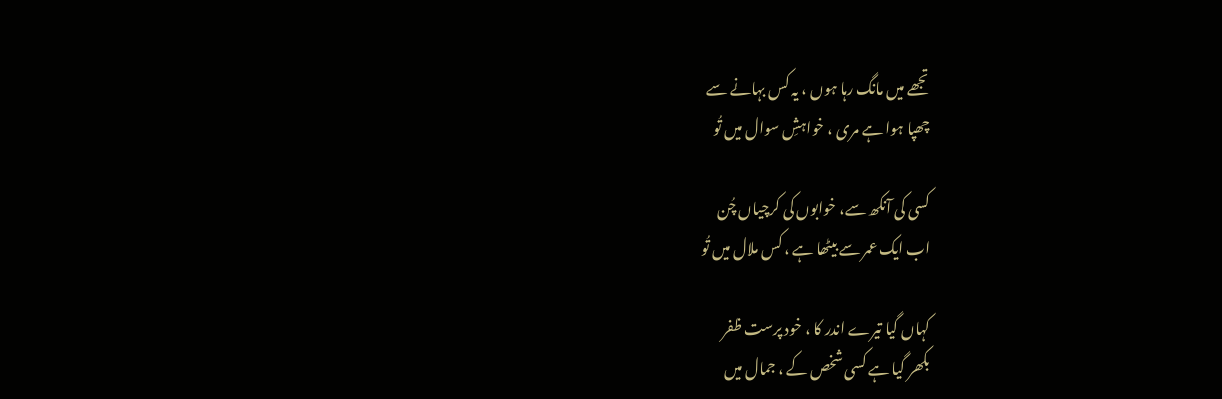تجھے میں مانگ رہا ہوں ، یہ کس بہانے سے
چھپا ہوا ہے مری ، خواہشِ سوال میں تُو

کسی کی آنکھ سے، خوابوں کی کرچیاں چُن
اب ایک عمر سے بیٹھا ہے ، کس ملال میں تُو

کہاں گیا تیرے اندر کا ، خود پرست ظفر
بکھر گیا ہے کسی شخص کے ، جمال میں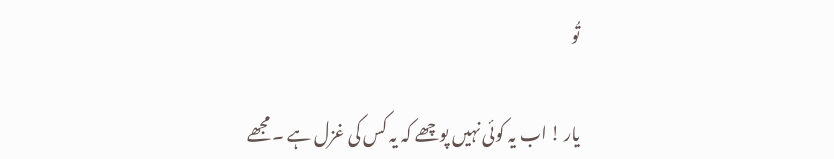تُو

یار ! اب یہ کوئی نہیں‌ پوچھے کہ یہ کس کی غزل ہے ۔ مجھے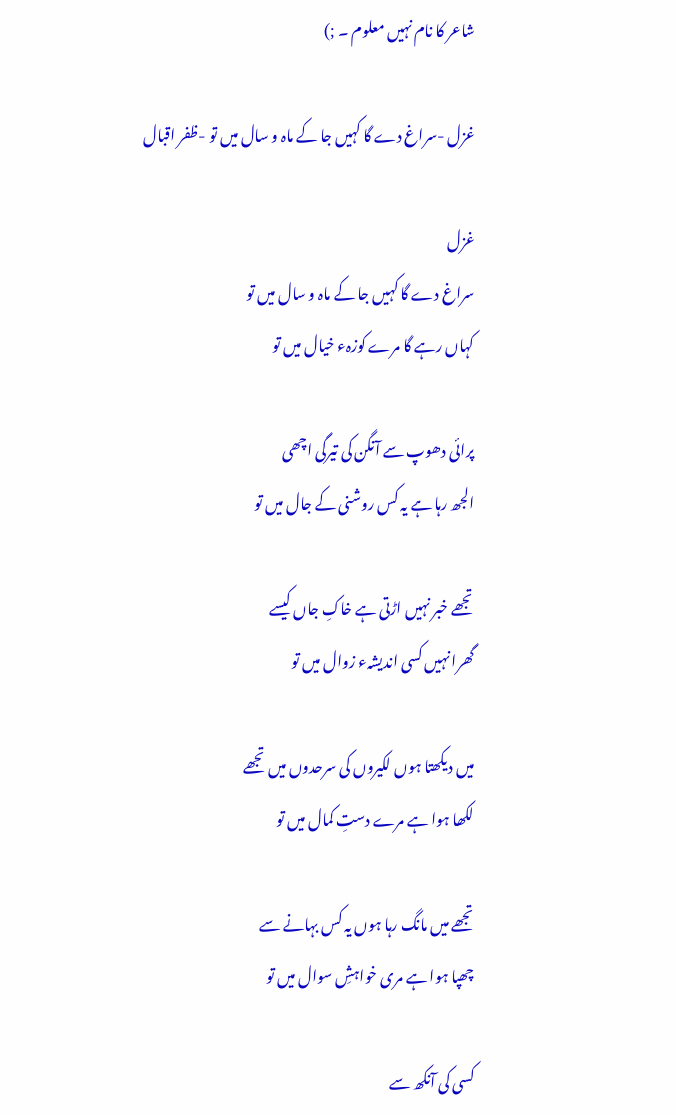شاعر کا نام نہیں معلوم ۔ ;)

غزل -سراغ دے گا کہیں جا کے ماہ و سال میں تو -ظفر اقبال

غزل
سراغ دے گا کہیں جا کے ماہ و سال میں تو
کہاں رہے گا مرے کوزہء خیال میں تو

پرائی دھوپ سے آنگن کی تیرگی اچھی
الجھ رہا ہے یہ کس روشنی کے جال میں تو

تجھے خبر نہیں اڑتی ہے خاکِ جاں کیسے
گھرا نہیں کسی اندیشہء زوال میں تو

میں دیکھتا ہوں لکیروں کی سرحدوں میں تجھے
لکھا ہوا ہے مرے دستِ کمال میں تو

تجھے میں مانگ رہا ہوں یہ کس بہانے سے
چھپا ہوا ہے مری خواہشِ سوال میں تو

کسی کی آنکھ سے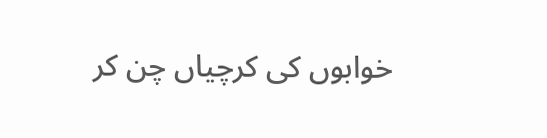خوابوں کی کرچیاں چن کر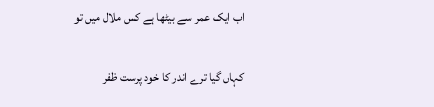اب ایک عمر سے بیٹھا ہے کس ملال میں تو

کہاں گیا ترے اندر کا خود پرست ظفر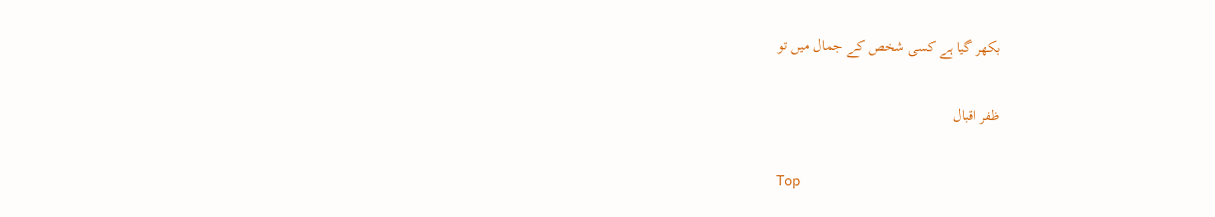بکھر گیا ہے کسی شخص کے جمال میں تو

ظفر اقبال

Top